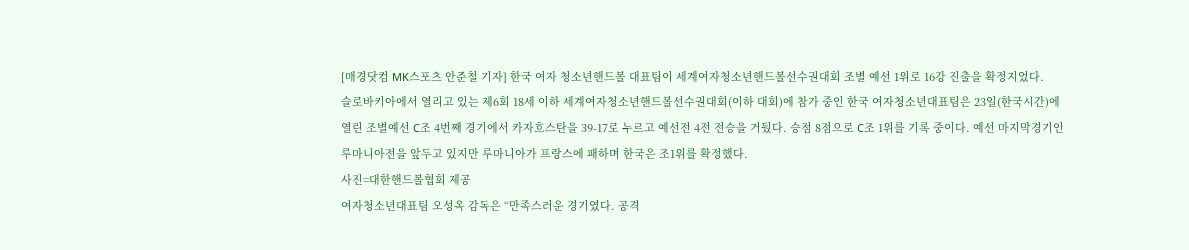[매경닷컴 MK스포츠 안준철 기자] 한국 여자 청소년핸드볼 대표팀이 세계여자청소년핸드볼선수권대회 조별 예선 1위로 16강 진출을 확정지었다.
슬로바키아에서 열리고 있는 제6회 18세 이하 세계여자청소년핸드볼선수권대회(이하 대회)에 참가 중인 한국 여자청소년대표팀은 23일(한국시간)에 열린 조별예선 C조 4번째 경기에서 카자흐스탄을 39-17로 누르고 예선전 4전 전승을 거뒀다. 승점 8점으로 C조 1위를 기록 중이다. 예선 마지막경기인 루마니아전을 앞두고 있지만 루마니아가 프랑스에 패하며 한국은 조1위를 확정했다.
사진=대한핸드볼협회 제공
여자청소년대표팀 오성옥 감독은 “만족스러운 경기였다. 공격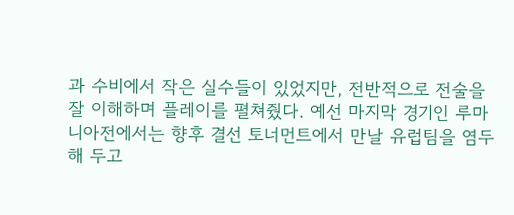과 수비에서 작은 실수들이 있었지만, 전반적으로 전술을 잘 이해하며 플레이를 펼쳐줬다. 예선 마지막 경기인 루마니아전에서는 향후 결선 토너먼트에서 만날 유럽팀을 염두해 두고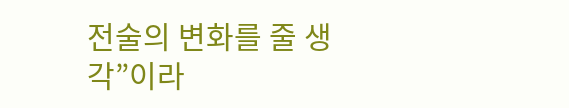전술의 변화를 줄 생각”이라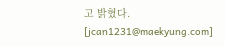고 밝혔다.
[jcan1231@maekyung.com]